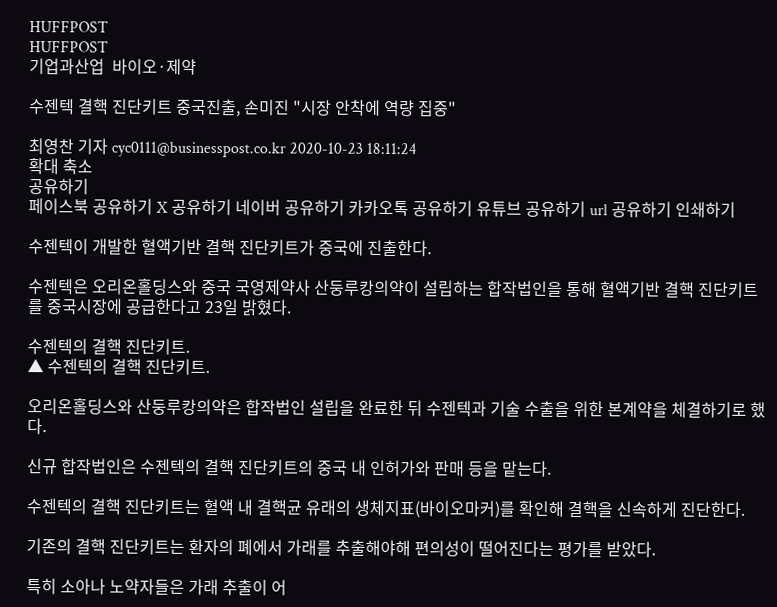HUFFPOST
HUFFPOST
기업과산업  바이오·제약

수젠텍 결핵 진단키트 중국진출, 손미진 "시장 안착에 역량 집중"

최영찬 기자 cyc0111@businesspost.co.kr 2020-10-23 18:11:24
확대 축소
공유하기
페이스북 공유하기 X 공유하기 네이버 공유하기 카카오톡 공유하기 유튜브 공유하기 url 공유하기 인쇄하기

수젠텍이 개발한 혈액기반 결핵 진단키트가 중국에 진출한다.

수젠텍은 오리온홀딩스와 중국 국영제약사 산둥루캉의약이 설립하는 합작법인을 통해 혈액기반 결핵 진단키트를 중국시장에 공급한다고 23일 밝혔다.

수젠텍의 결핵 진단키트.
▲ 수젠텍의 결핵 진단키트.

오리온홀딩스와 산둥루캉의약은 합작법인 설립을 완료한 뒤 수젠텍과 기술 수출을 위한 본계약을 체결하기로 했다.

신규 합작법인은 수젠텍의 결핵 진단키트의 중국 내 인허가와 판매 등을 맡는다.

수젠텍의 결핵 진단키트는 혈액 내 결핵균 유래의 생체지표(바이오마커)를 확인해 결핵을 신속하게 진단한다.

기존의 결핵 진단키트는 환자의 폐에서 가래를 추출해야해 편의성이 떨어진다는 평가를 받았다.

특히 소아나 노약자들은 가래 추출이 어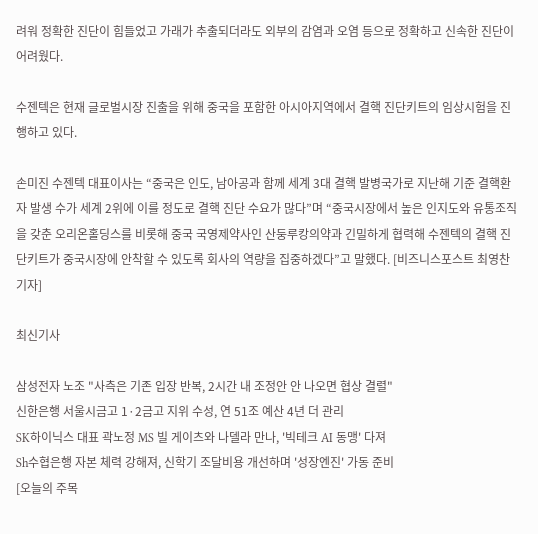려워 정확한 진단이 힘들었고 가래가 추출되더라도 외부의 감염과 오염 등으로 정확하고 신속한 진단이 어려웠다.

수젠텍은 현재 글로벌시장 진출을 위해 중국을 포함한 아시아지역에서 결핵 진단키트의 임상시험을 진행하고 있다.

손미진 수젠텍 대표이사는 “중국은 인도, 남아공과 함께 세계 3대 결핵 발병국가로 지난해 기준 결핵환자 발생 수가 세계 2위에 이를 정도로 결핵 진단 수요가 많다”며 “중국시장에서 높은 인지도와 유통조직을 갖춘 오리온홀딩스를 비롯해 중국 국영제약사인 산둥루캉의약과 긴밀하게 협력해 수젠텍의 결핵 진단키트가 중국시장에 안착할 수 있도록 회사의 역량을 집중하겠다”고 말했다. [비즈니스포스트 최영찬 기자]

최신기사

삼성전자 노조 "사측은 기존 입장 반복, 2시간 내 조정안 안 나오면 협상 결렬"
신한은행 서울시금고 1·2금고 지위 수성, 연 51조 예산 4년 더 관리
SK하이닉스 대표 곽노정 MS 빌 게이츠와 나델라 만나, '빅테크 AI 동맹' 다져
Sh수협은행 자본 체력 강해져, 신학기 조달비용 개선하며 '성장엔진' 가동 준비
[오늘의 주목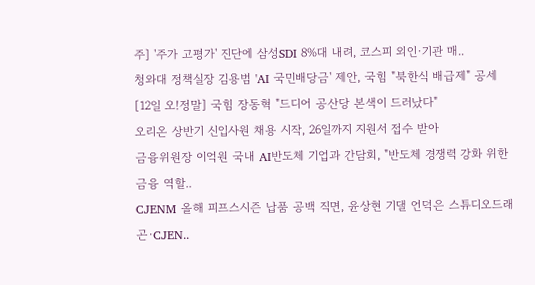주] '주가 고평가' 진단에 삼성SDI 8%대 내려, 코스피 외인·기관 매..
청와대 정책실장 김용범 'AI 국민배당금' 제안, 국힘 "북한식 배급제" 공세
[12일 오!정말] 국힘 장동혁 "드디어 공산당 본색이 드러났다"
오리온 상반기 신입사원 채용 시작, 26일까지 지원서 접수 받아
금융위원장 이억원 국내 AI반도체 기업과 간담회, "반도체 경쟁력 강화 위한 금융 역할..
CJENM 올해 피프스시즌 납품 공백 직면, 윤상현 기댈 언덕은 스튜디오드래곤·CJEN..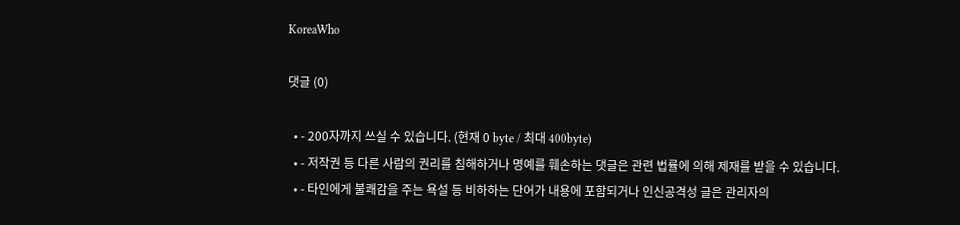KoreaWho

댓글 (0)

  • - 200자까지 쓰실 수 있습니다. (현재 0 byte / 최대 400byte)
  • - 저작권 등 다른 사람의 권리를 침해하거나 명예를 훼손하는 댓글은 관련 법률에 의해 제재를 받을 수 있습니다.
  • - 타인에게 불쾌감을 주는 욕설 등 비하하는 단어가 내용에 포함되거나 인신공격성 글은 관리자의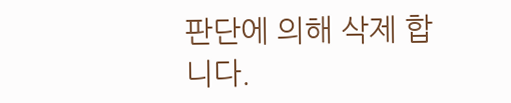판단에 의해 삭제 합니다.